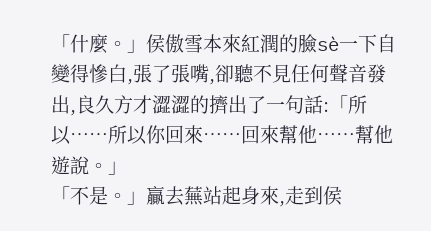「什麼。」侯傲雪本來紅潤的臉sè一下自變得慘白,張了張嘴,卻聽不見任何聲音發出,良久方才澀澀的擠出了一句話:「所以……所以你回來……回來幫他……幫他遊說。」
「不是。」贏去蕪站起身來,走到侯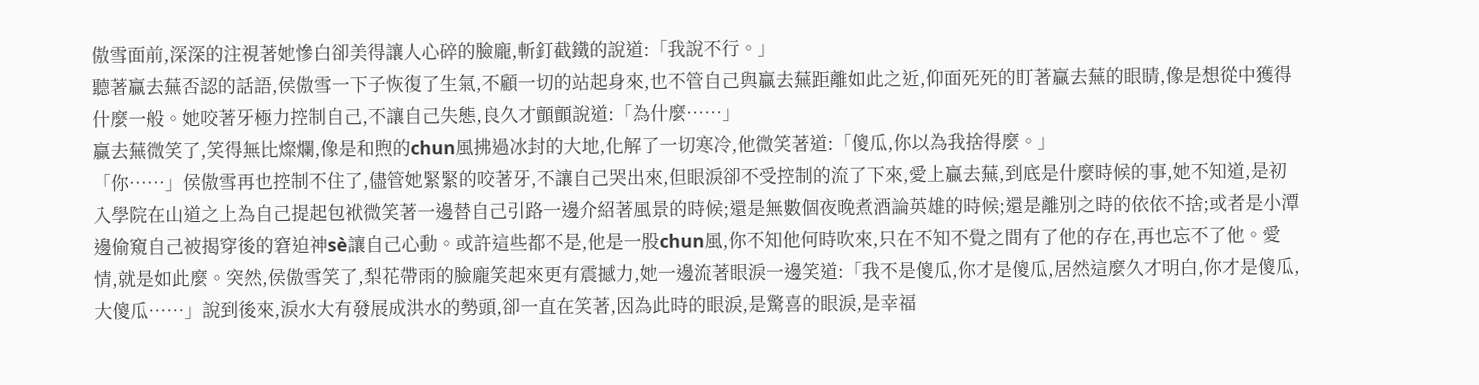傲雪面前,深深的注視著她慘白卻美得讓人心碎的臉龐,斬釘截鐵的說道:「我說不行。」
聽著贏去蕪否認的話語,侯傲雪一下子恢復了生氣,不顧一切的站起身來,也不管自己與贏去蕪距離如此之近,仰面死死的盯著贏去蕪的眼睛,像是想從中獲得什麼一般。她咬著牙極力控制自己,不讓自己失態,良久才顫顫說道:「為什麼……」
贏去蕪微笑了,笑得無比燦爛,像是和煦的chun風拂過冰封的大地,化解了一切寒冷,他微笑著道:「傻瓜,你以為我捨得麼。」
「你……」侯傲雪再也控制不住了,儘管她緊緊的咬著牙,不讓自己哭出來,但眼淚卻不受控制的流了下來,愛上贏去蕪,到底是什麼時候的事,她不知道,是初入學院在山道之上為自己提起包袱微笑著一邊替自己引路一邊介紹著風景的時候;還是無數個夜晚煮酒論英雄的時候;還是離別之時的依依不捨;或者是小潭邊偷窺自己被揭穿後的窘迫神sè讓自己心動。或許這些都不是,他是一股chun風,你不知他何時吹來,只在不知不覺之間有了他的存在,再也忘不了他。愛情,就是如此麼。突然,侯傲雪笑了,梨花帶雨的臉龐笑起來更有震撼力,她一邊流著眼淚一邊笑道:「我不是傻瓜,你才是傻瓜,居然這麼久才明白,你才是傻瓜,大傻瓜……」說到後來,淚水大有發展成洪水的勢頭,卻一直在笑著,因為此時的眼淚,是驚喜的眼淚,是幸福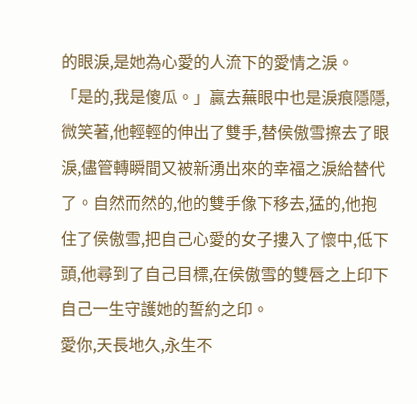的眼淚,是她為心愛的人流下的愛情之淚。
「是的,我是傻瓜。」贏去蕪眼中也是淚痕隱隱,微笑著,他輕輕的伸出了雙手,替侯傲雪擦去了眼淚,儘管轉瞬間又被新湧出來的幸福之淚給替代了。自然而然的,他的雙手像下移去,猛的,他抱住了侯傲雪,把自己心愛的女子摟入了懷中,低下頭,他尋到了自己目標,在侯傲雪的雙唇之上印下自己一生守護她的誓約之印。
愛你,天長地久,永生不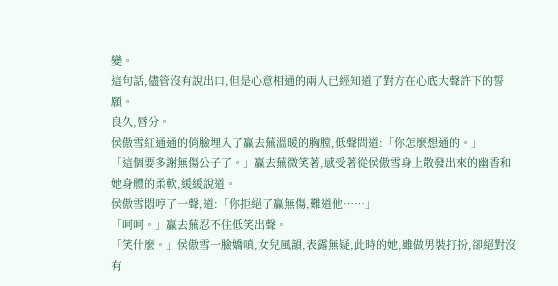變。
這句話,儘管沒有說出口,但是心意相通的兩人已經知道了對方在心底大聲許下的誓願。
良久,唇分。
侯傲雪紅通通的俏臉埋入了贏去蕪溫暖的胸膛,低聲問道:「你怎麼想通的。」
「這個要多謝無傷公子了。」贏去蕪微笑著,感受著從侯傲雪身上散發出來的幽香和她身體的柔軟,緩緩說道。
侯傲雪悶哼了一聲,道:「你拒絕了贏無傷,難道他……」
「呵呵。」贏去蕪忍不住低笑出聲。
「笑什麼。」侯傲雪一臉嬌嗔,女兒風韻,表露無疑,此時的她,雖做男裝打扮,卻絕對沒有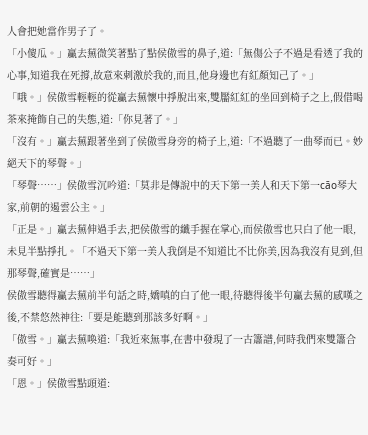人會把她當作男子了。
「小傻瓜。」贏去蕪微笑著點了點侯傲雪的鼻子,道:「無傷公子不過是看透了我的心事,知道我在死撐,故意來刺激於我的,而且,他身邊也有紅顏知己了。」
「哦。」侯傲雪輕輕的從贏去蕪懷中掙脫出來,雙靨紅紅的坐回到椅子之上,假借喝茶來掩飾自己的失態,道:「你見著了。」
「沒有。」贏去蕪跟著坐到了侯傲雪身旁的椅子上,道:「不過聽了一曲琴而已。妙絕天下的琴聲。」
「琴聲……」侯傲雪沉吟道:「莫非是傳說中的天下第一美人和天下第一cāo琴大家,前朝的遏雲公主。」
「正是。」贏去蕪伸過手去,把侯傲雪的纖手握在掌心,而侯傲雪也只白了他一眼,未見半點掙扎。「不過天下第一美人我倒是不知道比不比你美,因為我沒有見到,但那琴聲,確實是……」
侯傲雪聽得贏去蕪前半句話之時,嬌嗔的白了他一眼,待聽得後半句贏去蕪的感嘆之後,不禁悠然神往:「要是能聽到那該多好啊。」
「傲雪。」贏去蕪喚道:「我近來無事,在書中發現了一古簫譜,何時我們來雙簫合奏可好。」
「恩。」侯傲雪點頭道: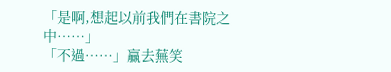「是啊,想起以前我們在書院之中……」
「不過……」贏去蕪笑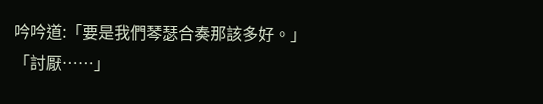吟吟道:「要是我們琴瑟合奏那該多好。」
「討厭……」